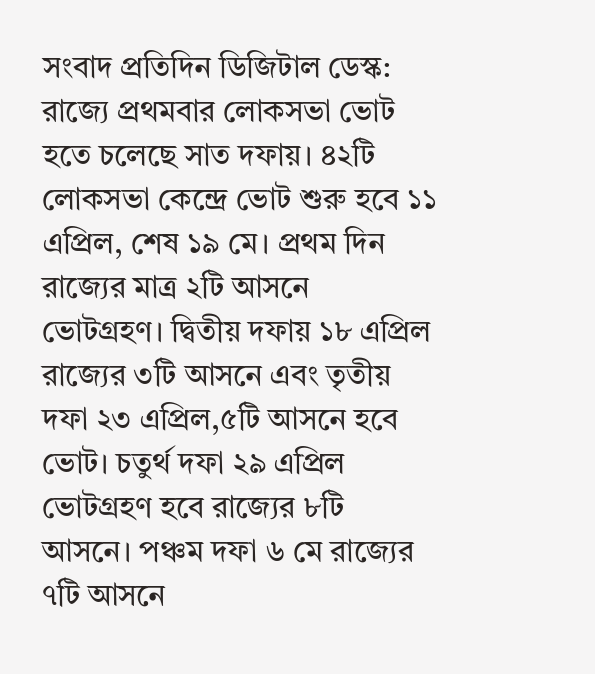সংবাদ প্রতিদিন ডিজিটাল ডেস্ক: রাজ্যে প্রথমবার লোকসভা ভোট হতে চলেছে সাত দফায়। ৪২টি লোকসভা কেন্দ্রে ভোট শুরু হবে ১১ এপ্রিল, শেষ ১৯ মে। প্রথম দিন রাজ্যের মাত্র ২টি আসনে ভোটগ্রহণ। দ্বিতীয় দফায় ১৮ এপ্রিল রাজ্যের ৩টি আসনে এবং তৃতীয় দফা ২৩ এপ্রিল,৫টি আসনে হবে ভোট। চতুর্থ দফা ২৯ এপ্রিল ভোটগ্রহণ হবে রাজ্যের ৮টি আসনে। পঞ্চম দফা ৬ মে রাজ্যের ৭টি আসনে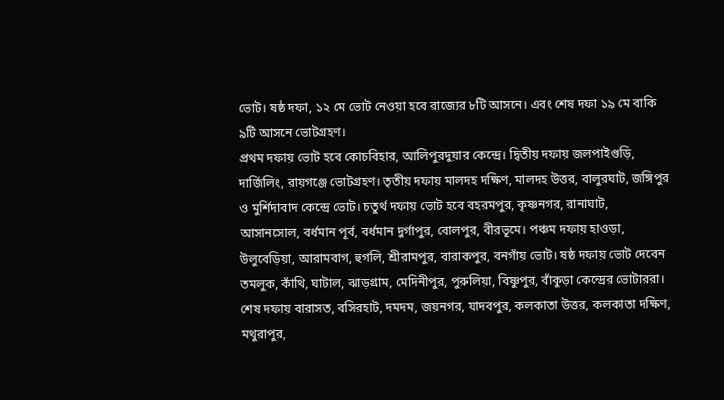ভোট। ষষ্ঠ দফা, ১২ মে ভোট নেওয়া হবে রাজ্যের ৮টি আসনে। এবং শেষ দফা ১৯ মে বাকি ৯টি আসনে ভোটগ্রহণ।
প্রথম দফায় ভোট হবে কোচবিহার, আলিপুরদুয়ার কেন্দ্রে। দ্বিতীয় দফায় জলপাইগুড়ি, দার্জিলিং, রায়গঞ্জে ভোটগ্রহণ। তৃতীয় দফায় মালদহ দক্ষিণ, মালদহ উত্তর, বালুরঘাট, জঙ্গিপুর ও মুর্শিদাবাদ কেন্দ্রে ভোট। চতুর্থ দফায় ভোট হবে বহরমপুর, কৃষ্ণনগর, রানাঘাট, আসানসোল, বর্ধমান পূর্ব, বর্ধমান দুর্গাপুর, বোলপুর, বীরভূমে। পঞ্চম দফায় হাওড়া, উলুবেড়িয়া, আরামবাগ, হুগলি, শ্রীরামপুর, বারাকপুর, বনগাঁয় ভোট। ষষ্ঠ দফায় ভোট দেবেন তমলুক, কাঁথি, ঘাটাল, ঝাড়গ্রাম, মেদিনীপুর, পুরুলিয়া, বিষ্ণুপুর, বাঁকুড়া কেন্দ্রের ভোটাররা। শেষ দফায় বারাসত, বসিরহাট, দমদম, জয়নগর, যাদবপুর, কলকাতা উত্তর, কলকাতা দক্ষিণ, মথুরাপুর,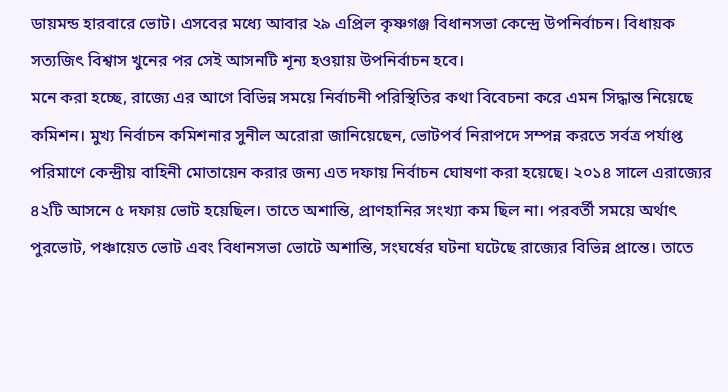ডায়মন্ড হারবারে ভোট। এসবের মধ্যে আবার ২৯ এপ্রিল কৃষ্ণগঞ্জ বিধানসভা কেন্দ্রে উপনির্বাচন। বিধায়ক সত্যজিৎ বিশ্বাস খুনের পর সেই আসনটি শূন্য হওয়ায় উপনির্বাচন হবে।
মনে করা হচ্ছে, রাজ্যে এর আগে বিভিন্ন সময়ে নির্বাচনী পরিস্থিতির কথা বিবেচনা করে এমন সিদ্ধান্ত নিয়েছে কমিশন। মুখ্য নির্বাচন কমিশনার সুনীল অরোরা জানিয়েছেন, ভোটপর্ব নিরাপদে সম্পন্ন করতে সর্বত্র পর্যাপ্ত পরিমাণে কেন্দ্রীয় বাহিনী মোতায়েন করার জন্য এত দফায় নির্বাচন ঘোষণা করা হয়েছে। ২০১৪ সালে এরাজ্যের ৪২টি আসনে ৫ দফায় ভোট হয়েছিল। তাতে অশান্তি, প্রাণহানির সংখ্যা কম ছিল না। পরবর্তী সময়ে অর্থাৎ পুরভোট, পঞ্চায়েত ভোট এবং বিধানসভা ভোটে অশান্তি, সংঘর্ষের ঘটনা ঘটেছে রাজ্যের বিভিন্ন প্রান্তে। তাতে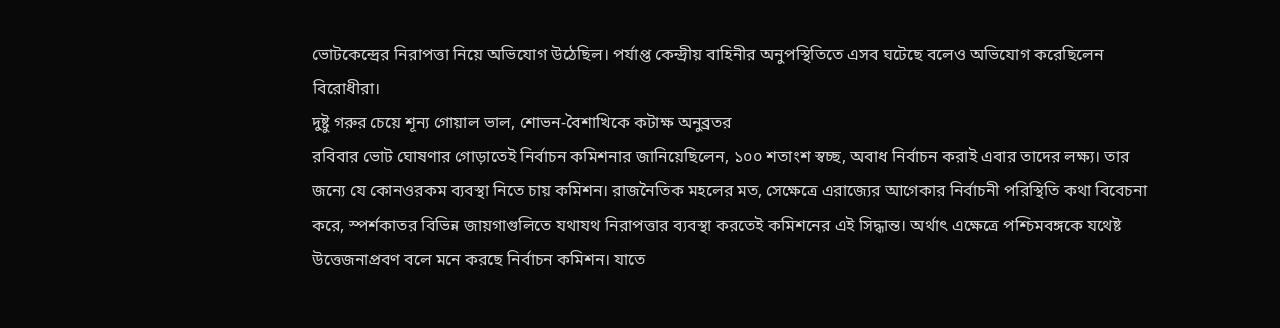ভোটকেন্দ্রের নিরাপত্তা নিয়ে অভিযোগ উঠেছিল। পর্যাপ্ত কেন্দ্রীয় বাহিনীর অনুপস্থিতিতে এসব ঘটেছে বলেও অভিযোগ করেছিলেন বিরোধীরা।
দুষ্টু গরুর চেয়ে শূন্য গোয়াল ভাল, শোভন-বৈশাখিকে কটাক্ষ অনুব্রতর
রবিবার ভোট ঘোষণার গোড়াতেই নির্বাচন কমিশনার জানিয়েছিলেন, ১০০ শতাংশ স্বচ্ছ, অবাধ নির্বাচন করাই এবার তাদের লক্ষ্য। তার জন্যে যে কোনওরকম ব্যবস্থা নিতে চায় কমিশন। রাজনৈতিক মহলের মত, সেক্ষেত্রে এরাজ্যের আগেকার নির্বাচনী পরিস্থিতি কথা বিবেচনা করে, স্পর্শকাতর বিভিন্ন জায়গাগুলিতে যথাযথ নিরাপত্তার ব্যবস্থা করতেই কমিশনের এই সিদ্ধান্ত। অর্থাৎ এক্ষেত্রে পশ্চিমবঙ্গকে যথেষ্ট উত্তেজনাপ্রবণ বলে মনে করছে নির্বাচন কমিশন। যাতে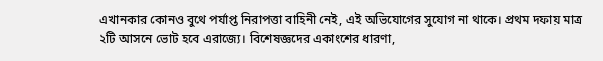এখানকার কোনও বুথে পর্যাপ্ত নিরাপত্তা বাহিনী নেই, এই অভিযোগের সুযোগ না থাকে। প্রথম দফায় মাত্র ২টি আসনে ভোট হবে এরাজ্যে। বিশেষজ্ঞদের একাংশের ধারণা,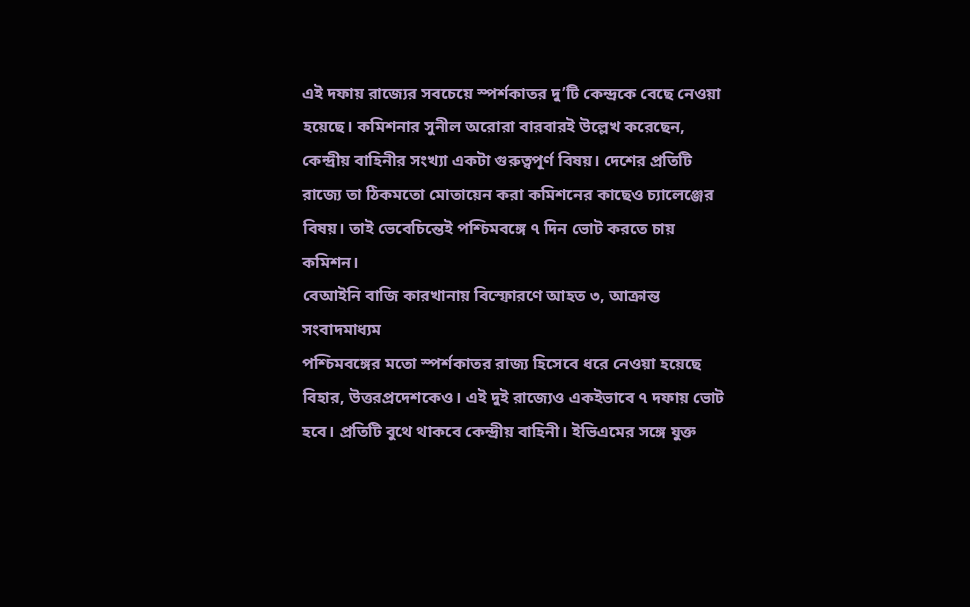এই দফায় রাজ্যের সবচেয়ে স্পর্শকাতর দু’টি কেন্দ্রকে বেছে নেওয়া হয়েছে। কমিশনার সুনীল অরোরা বারবারই উল্লেখ করেছেন, কেন্দ্রীয় বাহিনীর সংখ্যা একটা গুরুত্বপূর্ণ বিষয়। দেশের প্রতিটি রাজ্যে তা ঠিকমতো মোতায়েন করা কমিশনের কাছেও চ্যালেঞ্জের বিষয়। তাই ভেবেচিন্তেই পশ্চিমবঙ্গে ৭ দিন ভোট করতে চায় কমিশন।
বেআইনি বাজি কারখানায় বিস্ফোরণে আহত ৩, আক্রান্ত সংবাদমাধ্যম
পশ্চিমবঙ্গের মতো স্পর্শকাতর রাজ্য হিসেবে ধরে নেওয়া হয়েছে বিহার, উত্তরপ্রদেশকেও। এই দুই রাজ্যেও একইভাবে ৭ দফায় ভোট হবে। প্রতিটি বুথে থাকবে কেন্দ্রীয় বাহিনী। ইভিএমের সঙ্গে যুক্ত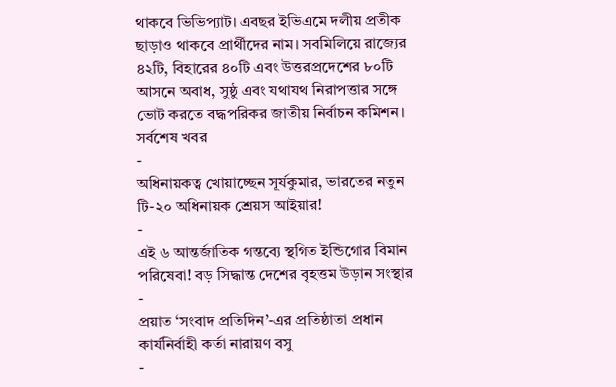থাকবে ভিভিপ্যাট। এবছর ইভিএমে দলীয় প্রতীক ছাড়াও থাকবে প্রার্থীদের নাম। সবমিলিয়ে রাজ্যের ৪২টি, বিহারের ৪০টি এবং উত্তরপ্রদেশের ৮০টি আসনে অবাধ, সুষ্ঠু এবং যথাযথ নিরাপত্তার সঙ্গে ভোট করতে বদ্ধপরিকর জাতীয় নির্বাচন কমিশন।
সর্বশেষ খবর
-
অধিনায়কত্ব খোয়াচ্ছেন সূর্যকুমার, ভারতের নতুন টি-২০ অধিনায়ক শ্রেয়স আইয়ার!
-
এই ৬ আন্তর্জাতিক গন্তব্যে স্থগিত ইন্ডিগোর বিমান পরিষেবা! বড় সিদ্ধান্ত দেশের বৃহত্তম উড়ান সংস্থার
-
প্রয়াত ‘সংবাদ প্রতিদিন’-এর প্রতিষ্ঠাতা প্রধান কার্যনির্বাহী কর্তা নারায়ণ বসু
-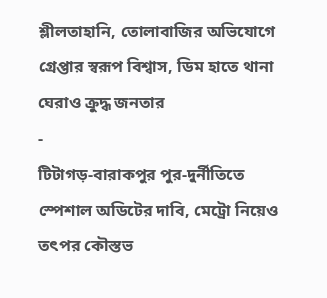শ্লীলতাহানি, তোলাবাজির অভিযোগে গ্রেপ্তার স্বরূপ বিশ্বাস, ডিম হাতে থানা ঘেরাও ক্রুদ্ধ জনতার
-
টিটাগড়-বারাকপুর পুর-দুর্নীতিতে স্পেশাল অডিটের দাবি, মেট্রো নিয়েও তৎপর কৌস্তভ